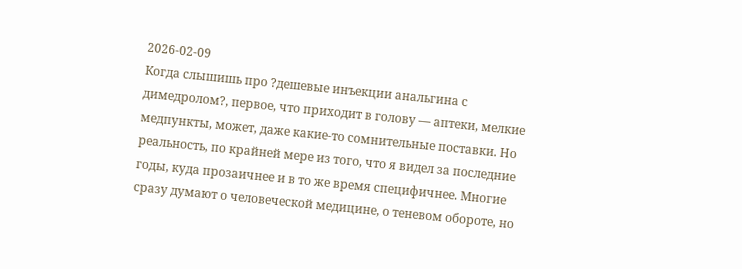2026-02-09
Когда слышишь про ?дешевые инъекции анальгина с димедролом?, первое, что приходит в голову — аптеки, мелкие медпункты, может, даже какие-то сомнительные поставки. Но реальность, по крайней мере из того, что я видел за последние годы, куда прозаичнее и в то же время специфичнее. Многие сразу думают о человеческой медицине, о теневом обороте, но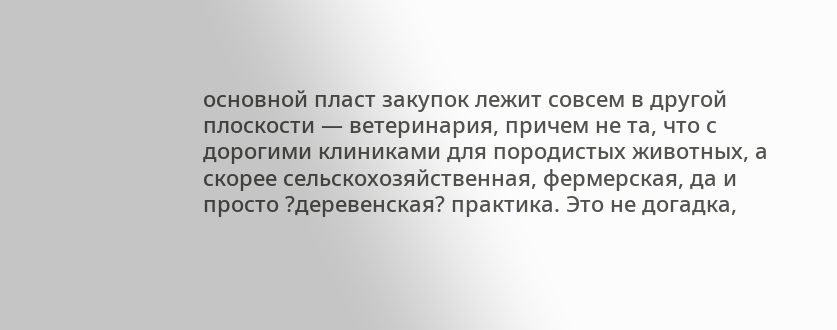основной пласт закупок лежит совсем в другой плоскости — ветеринария, причем не та, что с дорогими клиниками для породистых животных, а скорее сельскохозяйственная, фермерская, да и просто ?деревенская? практика. Это не догадка,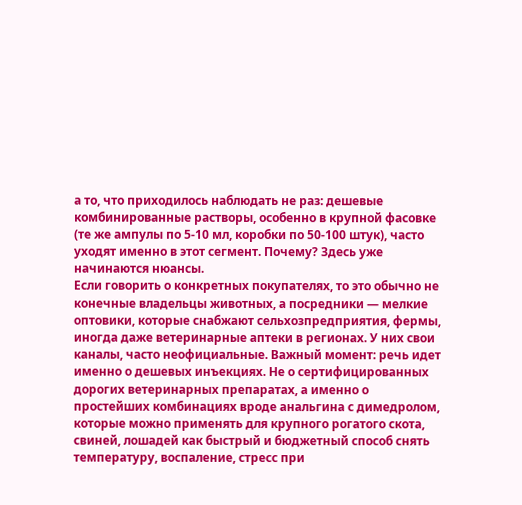а то, что приходилось наблюдать не раз: дешевые комбинированные растворы, особенно в крупной фасовке (те же ампулы по 5-10 мл, коробки по 50-100 штук), часто уходят именно в этот сегмент. Почему? Здесь уже начинаются нюансы.
Если говорить о конкретных покупателях, то это обычно не конечные владельцы животных, а посредники — мелкие оптовики, которые снабжают сельхозпредприятия, фермы, иногда даже ветеринарные аптеки в регионах. У них свои каналы, часто неофициальные. Важный момент: речь идет именно о дешевых инъекциях. Не о сертифицированных дорогих ветеринарных препаратах, а именно о простейших комбинациях вроде анальгина с димедролом, которые можно применять для крупного рогатого скота, свиней, лошадей как быстрый и бюджетный способ снять температуру, воспаление, стресс при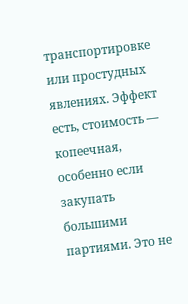транспортировке или простудных явлениях. Эффект есть, стоимость — копеечная, особенно если закупать большими партиями. Это не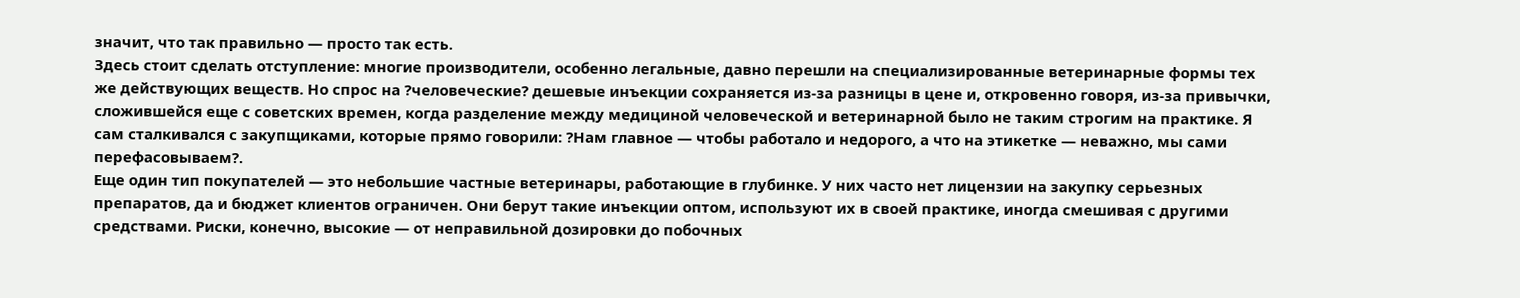значит, что так правильно — просто так есть.
Здесь стоит сделать отступление: многие производители, особенно легальные, давно перешли на специализированные ветеринарные формы тех же действующих веществ. Но спрос на ?человеческие? дешевые инъекции сохраняется из-за разницы в цене и, откровенно говоря, из-за привычки, сложившейся еще с советских времен, когда разделение между медициной человеческой и ветеринарной было не таким строгим на практике. Я сам сталкивался с закупщиками, которые прямо говорили: ?Нам главное — чтобы работало и недорого, а что на этикетке — неважно, мы сами перефасовываем?.
Еще один тип покупателей — это небольшие частные ветеринары, работающие в глубинке. У них часто нет лицензии на закупку серьезных препаратов, да и бюджет клиентов ограничен. Они берут такие инъекции оптом, используют их в своей практике, иногда смешивая с другими средствами. Риски, конечно, высокие — от неправильной дозировки до побочных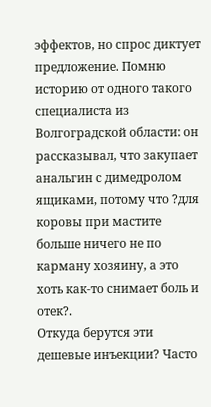эффектов, но спрос диктует предложение. Помню историю от одного такого специалиста из Волгоградской области: он рассказывал, что закупает анальгин с димедролом ящиками, потому что ?для коровы при мастите больше ничего не по карману хозяину, а это хоть как-то снимает боль и отек?.
Откуда берутся эти дешевые инъекции? Часто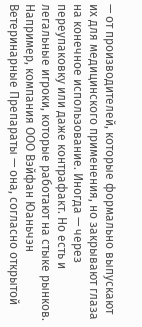— от производителей, которые формально выпускают их для медицинского применения, но закрывают глаза на конечное использование. Иногда — через переупаковку или даже контрафакт. Но есть и легальные игроки, которые работают на стыке рынков. Например, компания ООО Вэйфан Юаньчэн Ветеринарные Препараты — она, согласно открытой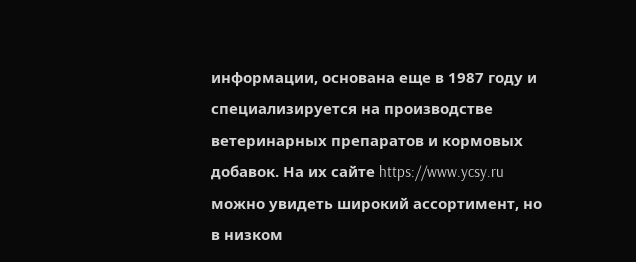информации, основана еще в 1987 году и специализируется на производстве ветеринарных препаратов и кормовых добавок. На их сайте https://www.ycsy.ru можно увидеть широкий ассортимент, но в низком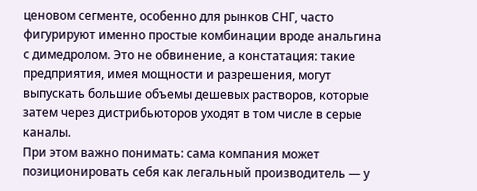ценовом сегменте, особенно для рынков СНГ, часто фигурируют именно простые комбинации вроде анальгина с димедролом. Это не обвинение, а констатация: такие предприятия, имея мощности и разрешения, могут выпускать большие объемы дешевых растворов, которые затем через дистрибьюторов уходят в том числе в серые каналы.
При этом важно понимать: сама компания может позиционировать себя как легальный производитель — у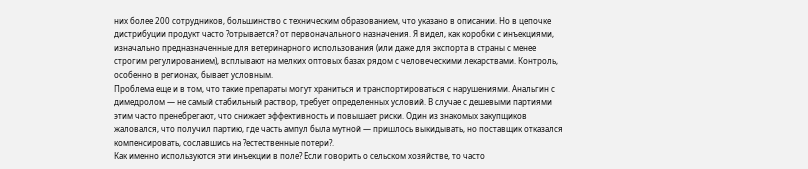них более 200 сотрудников, большинство с техническим образованием, что указано в описании. Но в цепочке дистрибуции продукт часто ?отрывается? от первоначального назначения. Я видел, как коробки с инъекциями, изначально предназначенные для ветеринарного использования (или даже для экспорта в страны с менее строгим регулированием), всплывают на мелких оптовых базах рядом с человеческими лекарствами. Контроль, особенно в регионах, бывает условным.
Проблема еще и в том, что такие препараты могут храниться и транспортироваться с нарушениями. Анальгин с димедролом — не самый стабильный раствор, требует определенных условий. В случае с дешевыми партиями этим часто пренебрегают, что снижает эффективность и повышает риски. Один из знакомых закупщиков жаловался, что получил партию, где часть ампул была мутной — пришлось выкидывать, но поставщик отказался компенсировать, сославшись на ?естественные потери?.
Как именно используются эти инъекции в поле? Если говорить о сельском хозяйстве, то часто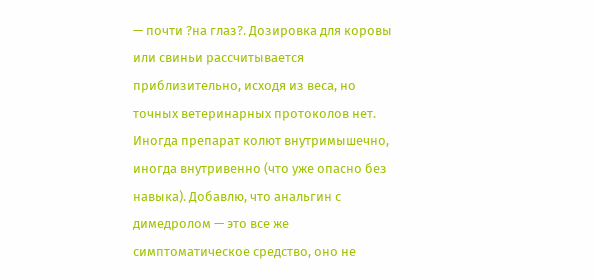— почти ?на глаз?. Дозировка для коровы или свиньи рассчитывается приблизительно, исходя из веса, но точных ветеринарных протоколов нет. Иногда препарат колют внутримышечно, иногда внутривенно (что уже опасно без навыка). Добавлю, что анальгин с димедролом — это все же симптоматическое средство, оно не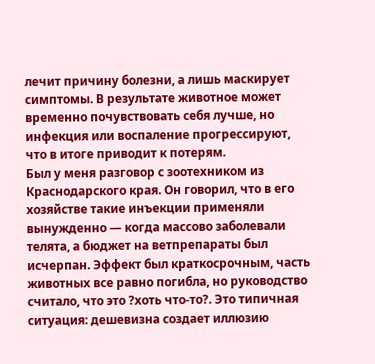лечит причину болезни, а лишь маскирует симптомы. В результате животное может временно почувствовать себя лучше, но инфекция или воспаление прогрессируют, что в итоге приводит к потерям.
Был у меня разговор с зоотехником из Краснодарского края. Он говорил, что в его хозяйстве такие инъекции применяли вынужденно — когда массово заболевали телята, а бюджет на ветпрепараты был исчерпан. Эффект был краткосрочным, часть животных все равно погибла, но руководство считало, что это ?хоть что-то?. Это типичная ситуация: дешевизна создает иллюзию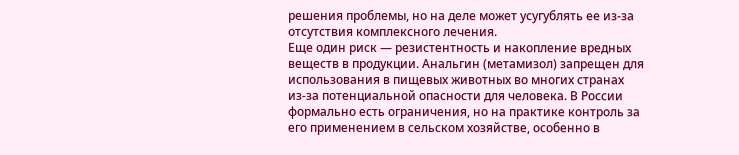решения проблемы, но на деле может усугублять ее из-за отсутствия комплексного лечения.
Еще один риск — резистентность и накопление вредных веществ в продукции. Анальгин (метамизол) запрещен для использования в пищевых животных во многих странах из-за потенциальной опасности для человека. В России формально есть ограничения, но на практике контроль за его применением в сельском хозяйстве, особенно в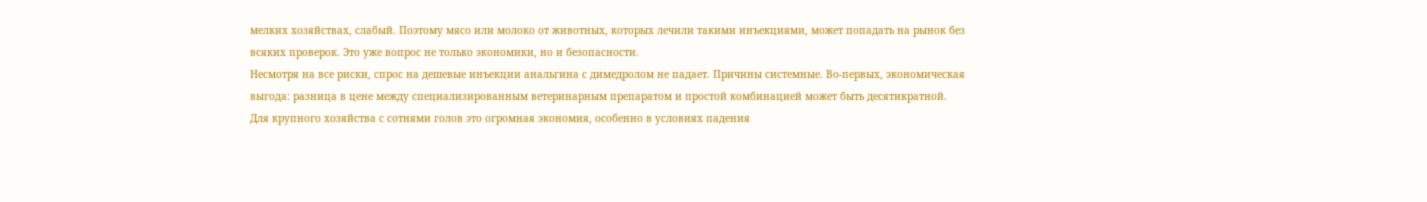мелких хозяйствах, слабый. Поэтому мясо или молоко от животных, которых лечили такими инъекциями, может попадать на рынок без всяких проверок. Это уже вопрос не только экономики, но и безопасности.
Несмотря на все риски, спрос на дешевые инъекции анальгина с димедролом не падает. Причины системные. Во-первых, экономическая выгода: разница в цене между специализированным ветеринарным препаратом и простой комбинацией может быть десятикратной. Для крупного хозяйства с сотнями голов это огромная экономия, особенно в условиях падения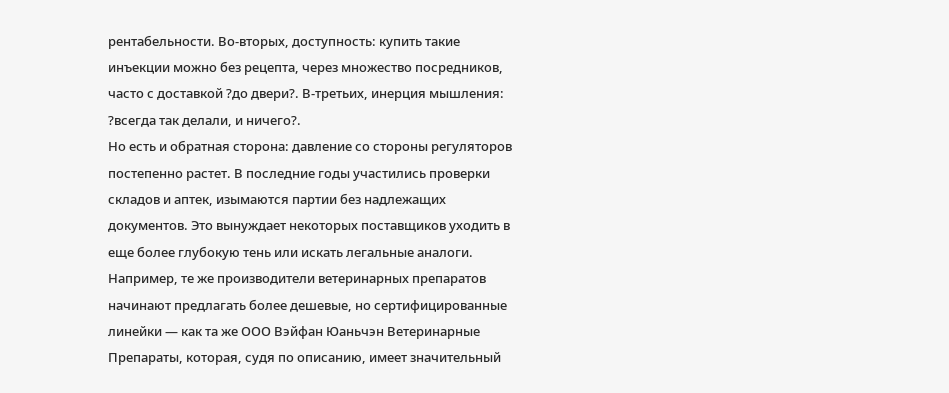рентабельности. Во-вторых, доступность: купить такие инъекции можно без рецепта, через множество посредников, часто с доставкой ?до двери?. В-третьих, инерция мышления: ?всегда так делали, и ничего?.
Но есть и обратная сторона: давление со стороны регуляторов постепенно растет. В последние годы участились проверки складов и аптек, изымаются партии без надлежащих документов. Это вынуждает некоторых поставщиков уходить в еще более глубокую тень или искать легальные аналоги. Например, те же производители ветеринарных препаратов начинают предлагать более дешевые, но сертифицированные линейки — как та же ООО Вэйфан Юаньчэн Ветеринарные Препараты, которая, судя по описанию, имеет значительный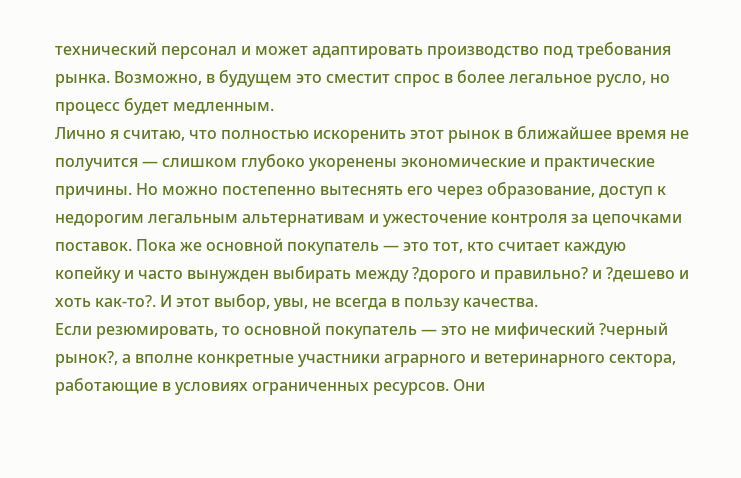технический персонал и может адаптировать производство под требования рынка. Возможно, в будущем это сместит спрос в более легальное русло, но процесс будет медленным.
Лично я считаю, что полностью искоренить этот рынок в ближайшее время не получится — слишком глубоко укоренены экономические и практические причины. Но можно постепенно вытеснять его через образование, доступ к недорогим легальным альтернативам и ужесточение контроля за цепочками поставок. Пока же основной покупатель — это тот, кто считает каждую копейку и часто вынужден выбирать между ?дорого и правильно? и ?дешево и хоть как-то?. И этот выбор, увы, не всегда в пользу качества.
Если резюмировать, то основной покупатель — это не мифический ?черный рынок?, а вполне конкретные участники аграрного и ветеринарного сектора, работающие в условиях ограниченных ресурсов. Они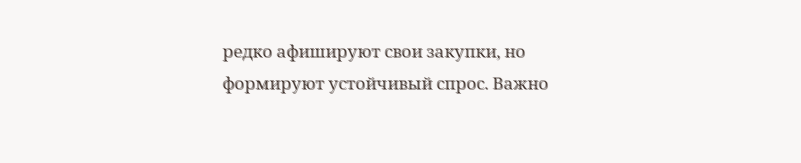редко афишируют свои закупки, но формируют устойчивый спрос. Важно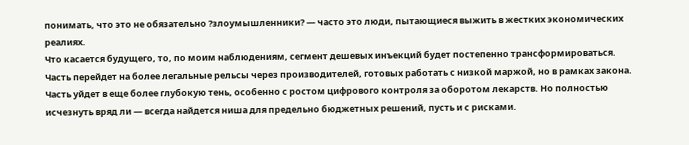понимать, что это не обязательно ?злоумышленники? — часто это люди, пытающиеся выжить в жестких экономических реалиях.
Что касается будущего, то, по моим наблюдениям, сегмент дешевых инъекций будет постепенно трансформироваться. Часть перейдет на более легальные рельсы через производителей, готовых работать с низкой маржой, но в рамках закона. Часть уйдет в еще более глубокую тень, особенно с ростом цифрового контроля за оборотом лекарств. Но полностью исчезнуть вряд ли — всегда найдется ниша для предельно бюджетных решений, пусть и с рисками.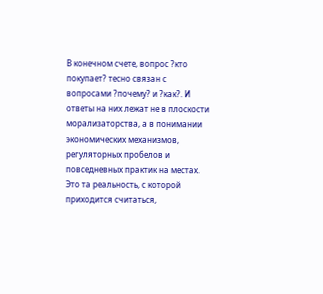В конечном счете, вопрос ?кто покупает? тесно связан с вопросами ?почему? и ?как?. И ответы на них лежат не в плоскости морализаторства, а в понимании экономических механизмов, регуляторных пробелов и повседневных практик на местах. Это та реальность, с которой приходится считаться,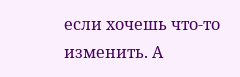если хочешь что-то изменить. А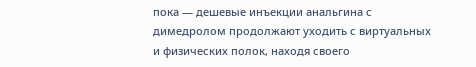пока — дешевые инъекции анальгина с димедролом продолжают уходить с виртуальных и физических полок, находя своего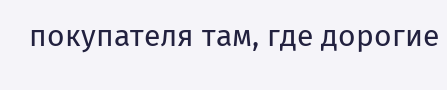покупателя там, где дорогие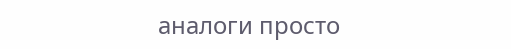аналоги просто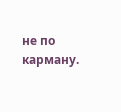не по карману.